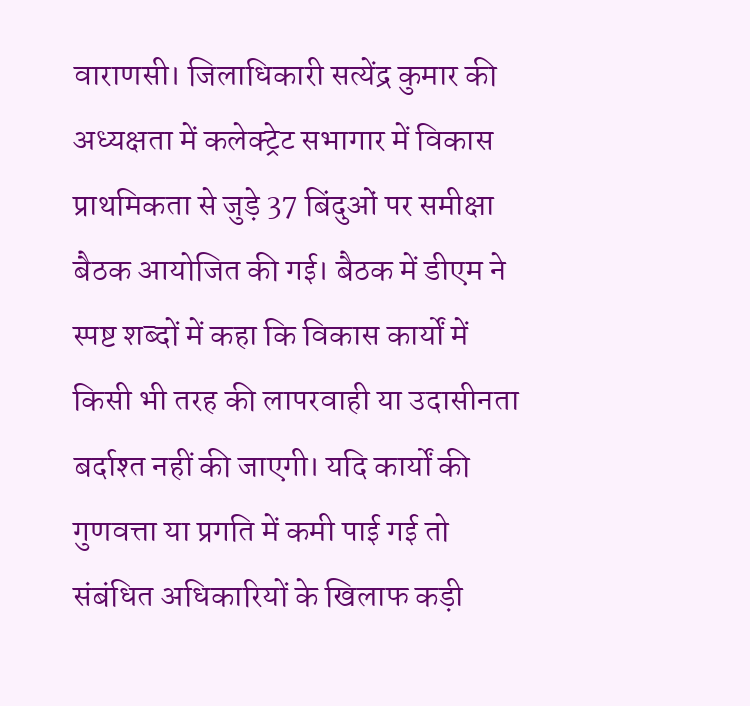वाराणसी। जिलाधिकारी सत्येंद्र कुमार की अध्यक्षता में कलेक्ट्रेट सभागार में विकास प्राथमिकता से जुड़े 37 बिंदुओं पर समीक्षा बैठक आयोजित की गई। बैठक में डीएम ने स्पष्ट शब्दों में कहा कि विकास कार्यों में किसी भी तरह की लापरवाही या उदासीनता बर्दाश्त नहीं की जाएगी। यदि कार्यों की गुणवत्ता या प्रगति में कमी पाई गई तो संबंधित अधिकारियों के खिलाफ कड़ी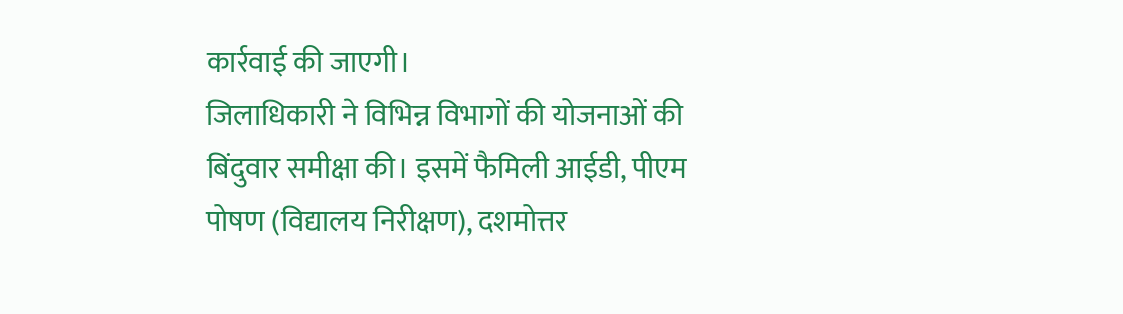कार्रवाई की जाएगी।
जिलाधिकारी ने विभिन्न विभागों की योजनाओं की बिंदुवार समीक्षा की। इसमें फैमिली आईडी, पीएम पोषण (विद्यालय निरीक्षण), दशमोत्तर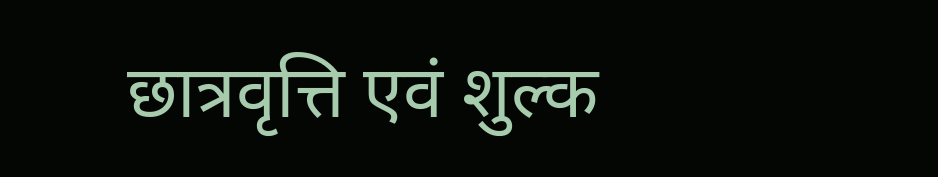छात्रवृत्ति एवं शुल्क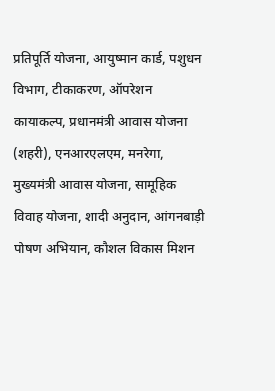प्रतिपूर्ति योजना, आयुष्मान कार्ड, पशुधन विभाग, टीकाकरण, ऑपरेशन कायाकल्प, प्रधानमंत्री आवास योजना (शहरी), एनआरएलएम, मनरेगा, मुख्यमंत्री आवास योजना, सामूहिक विवाह योजना, शादी अनुदान, आंगनबाड़ी पोषण अभियान, कौशल विकास मिशन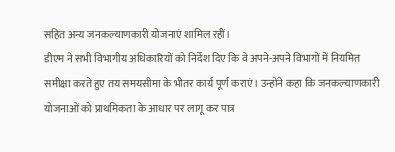सहित अन्य जनकल्याणकारी योजनाएं शामिल रहीं।
डीएम ने सभी विभागीय अधिकारियों को निर्देश दिए कि वे अपने-अपने विभागों में नियमित समीक्षा करते हुए तय समयसीमा के भीतर कार्य पूर्ण कराएं। उन्होंने कहा कि जनकल्याणकारी योजनाओं को प्राथमिकता के आधार पर लागू कर पात्र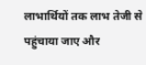लाभार्थियों तक लाभ तेजी से पहुंचाया जाए और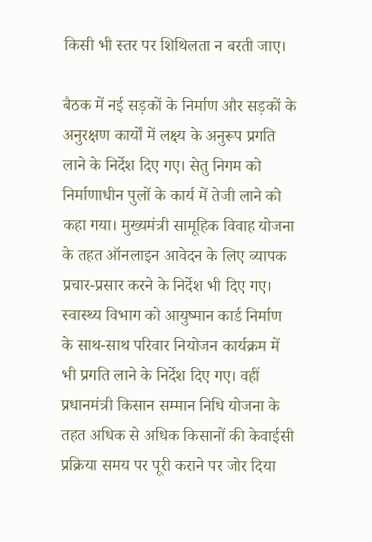किसी भी स्तर पर शिथिलता न बरती जाए।

बैठक में नई सड़कों के निर्माण और सड़कों के अनुरक्षण कार्यों में लक्ष्य के अनुरूप प्रगति लाने के निर्देश दिए गए। सेतु निगम को निर्माणाधीन पुलों के कार्य में तेजी लाने को कहा गया। मुख्यमंत्री सामूहिक विवाह योजना के तहत ऑनलाइन आवेदन के लिए व्यापक प्रचार-प्रसार करने के निर्देश भी दिए गए।
स्वास्थ्य विभाग को आयुष्मान कार्ड निर्माण के साथ-साथ परिवार नियोजन कार्यक्रम में भी प्रगति लाने के निर्देश दिए गए। वहीं प्रधानमंत्री किसान सम्मान निधि योजना के तहत अधिक से अधिक किसानों की केवाईसी प्रक्रिया समय पर पूरी कराने पर जोर दिया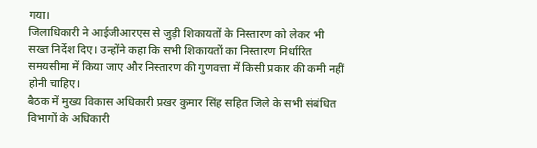गया।
जिलाधिकारी ने आईजीआरएस से जुड़ी शिकायतों के निस्तारण को लेकर भी सख्त निर्देश दिए। उन्होंने कहा कि सभी शिकायतों का निस्तारण निर्धारित समयसीमा में किया जाए और निस्तारण की गुणवत्ता में किसी प्रकार की कमी नहीं होनी चाहिए।
बैठक में मुख्य विकास अधिकारी प्रखर कुमार सिंह सहित जिले के सभी संबंधित विभागों के अधिकारी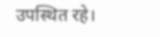उपस्थित रहे।